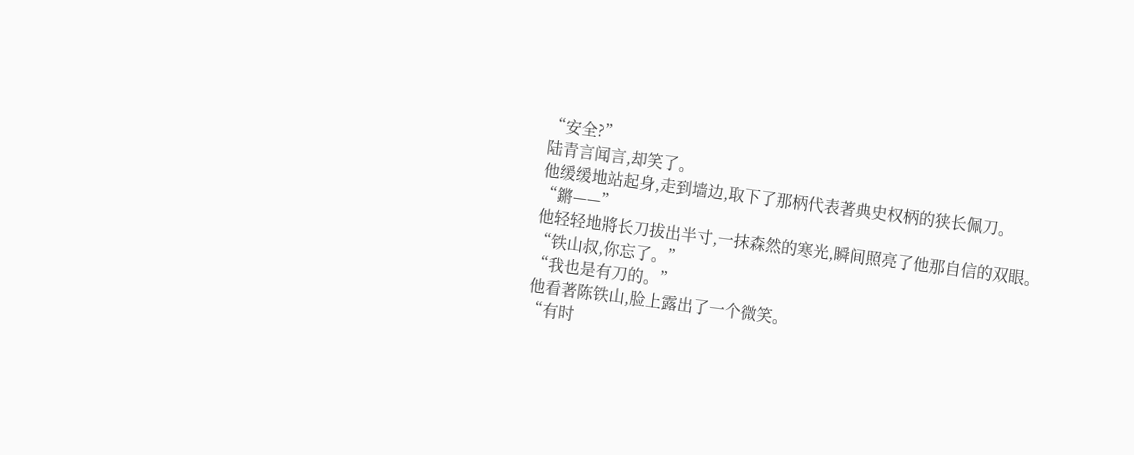“安全?”
陆青言闻言,却笑了。
他缓缓地站起身,走到墙边,取下了那柄代表著典史权柄的狭长佩刀。
“鏘——”
他轻轻地將长刀拔出半寸,一抹森然的寒光,瞬间照亮了他那自信的双眼。
“铁山叔,你忘了。”
“我也是有刀的。”
他看著陈铁山,脸上露出了一个微笑。
“有时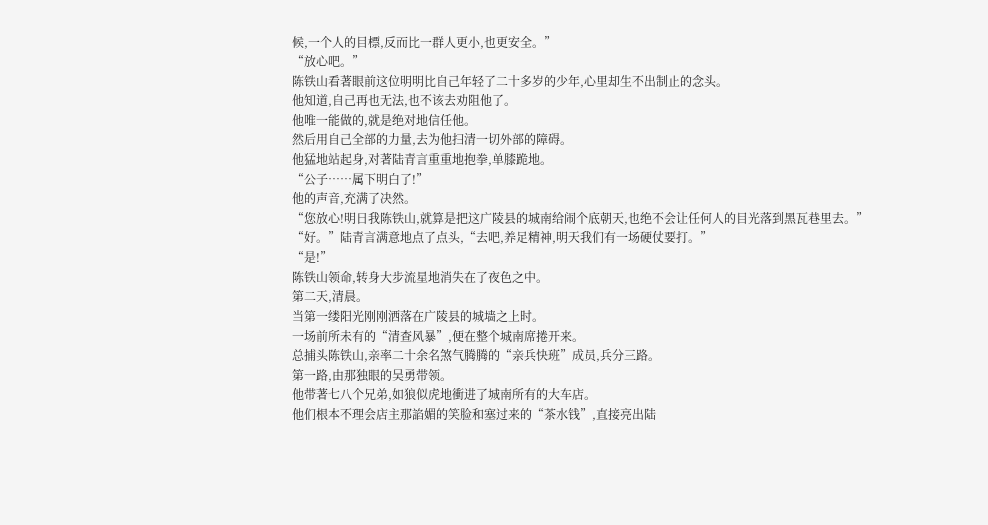候,一个人的目標,反而比一群人更小,也更安全。”
“放心吧。”
陈铁山看著眼前这位明明比自己年轻了二十多岁的少年,心里却生不出制止的念头。
他知道,自己再也无法,也不该去劝阻他了。
他唯一能做的,就是绝对地信任他。
然后用自己全部的力量,去为他扫清一切外部的障碍。
他猛地站起身,对著陆青言重重地抱拳,单膝跪地。
“公子……属下明白了!”
他的声音,充满了决然。
“您放心!明日我陈铁山,就算是把这广陵县的城南给闹个底朝天,也绝不会让任何人的目光落到黑瓦巷里去。”
“好。”陆青言满意地点了点头,“去吧,养足精神,明天我们有一场硬仗要打。”
“是!”
陈铁山领命,转身大步流星地消失在了夜色之中。
第二天,清晨。
当第一缕阳光刚刚洒落在广陵县的城墙之上时。
一场前所未有的“清查风暴”,便在整个城南席捲开来。
总捕头陈铁山,亲率二十余名煞气腾腾的“亲兵快班”成员,兵分三路。
第一路,由那独眼的吴勇带领。
他带著七八个兄弟,如狼似虎地衝进了城南所有的大车店。
他们根本不理会店主那諂媚的笑脸和塞过来的“茶水钱”,直接亮出陆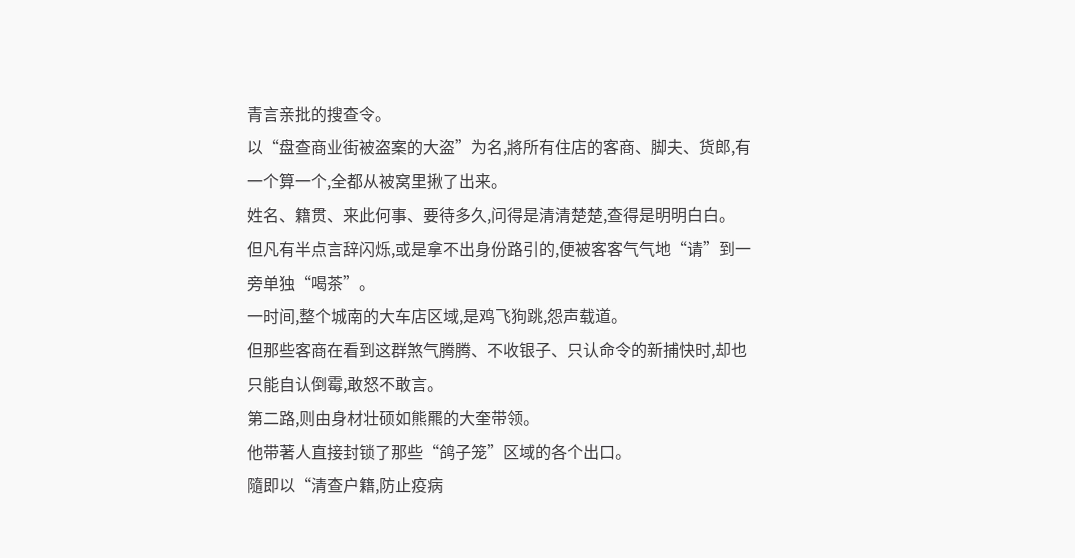青言亲批的搜查令。
以“盘查商业街被盗案的大盗”为名,將所有住店的客商、脚夫、货郎,有一个算一个,全都从被窝里揪了出来。
姓名、籍贯、来此何事、要待多久,问得是清清楚楚,查得是明明白白。
但凡有半点言辞闪烁,或是拿不出身份路引的,便被客客气气地“请”到一旁单独“喝茶”。
一时间,整个城南的大车店区域,是鸡飞狗跳,怨声载道。
但那些客商在看到这群煞气腾腾、不收银子、只认命令的新捕快时,却也只能自认倒霉,敢怒不敢言。
第二路,则由身材壮硕如熊羆的大奎带领。
他带著人直接封锁了那些“鸽子笼”区域的各个出口。
隨即以“清查户籍,防止疫病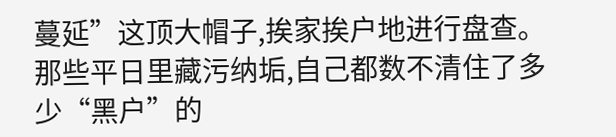蔓延”这顶大帽子,挨家挨户地进行盘查。
那些平日里藏污纳垢,自己都数不清住了多少“黑户”的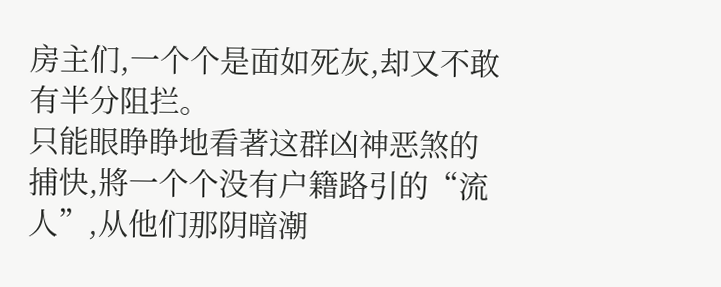房主们,一个个是面如死灰,却又不敢有半分阻拦。
只能眼睁睁地看著这群凶神恶煞的捕快,將一个个没有户籍路引的“流人”,从他们那阴暗潮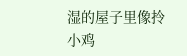湿的屋子里像拎小鸡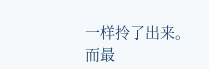一样拎了出来。
而最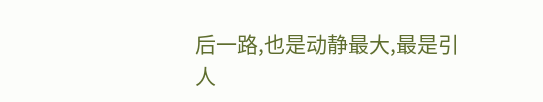后一路,也是动静最大,最是引人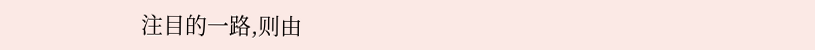注目的一路,则由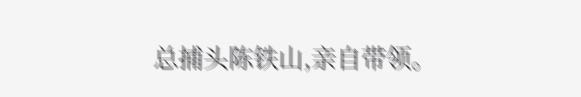总捕头陈铁山,亲自带领。